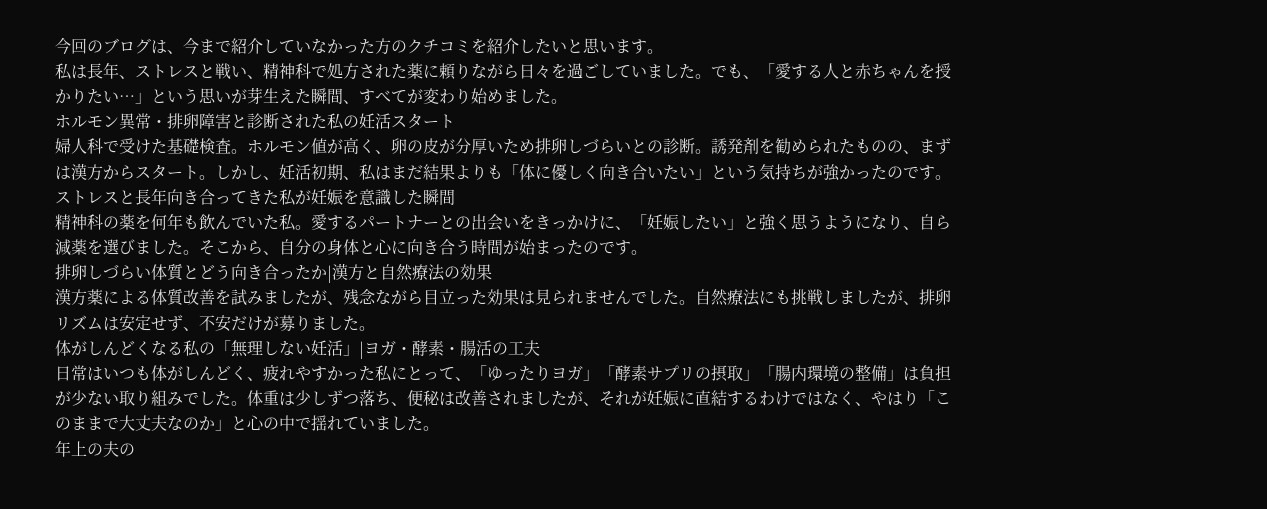今回のブログは、今まで紹介していなかった方のクチコミを紹介したいと思います。
私は長年、ストレスと戦い、精神科で処方された薬に頼りながら日々を過ごしていました。でも、「愛する人と赤ちゃんを授かりたい…」という思いが芽生えた瞬間、すべてが変わり始めました。
ホルモン異常・排卵障害と診断された私の妊活スタート
婦人科で受けた基礎検査。ホルモン値が高く、卵の皮が分厚いため排卵しづらいとの診断。誘発剤を勧められたものの、まずは漢方からスタート。しかし、妊活初期、私はまだ結果よりも「体に優しく向き合いたい」という気持ちが強かったのです。
ストレスと長年向き合ってきた私が妊娠を意識した瞬間
精神科の薬を何年も飲んでいた私。愛するパートナーとの出会いをきっかけに、「妊娠したい」と強く思うようになり、自ら減薬を選びました。そこから、自分の身体と心に向き合う時間が始まったのです。
排卵しづらい体質とどう向き合ったか|漢方と自然療法の効果
漢方薬による体質改善を試みましたが、残念ながら目立った効果は見られませんでした。自然療法にも挑戦しましたが、排卵リズムは安定せず、不安だけが募りました。
体がしんどくなる私の「無理しない妊活」|ヨガ・酵素・腸活の工夫
日常はいつも体がしんどく、疲れやすかった私にとって、「ゆったりヨガ」「酵素サプリの摂取」「腸内環境の整備」は負担が少ない取り組みでした。体重は少しずつ落ち、便秘は改善されましたが、それが妊娠に直結するわけではなく、やはり「このままで大丈夫なのか」と心の中で揺れていました。
年上の夫の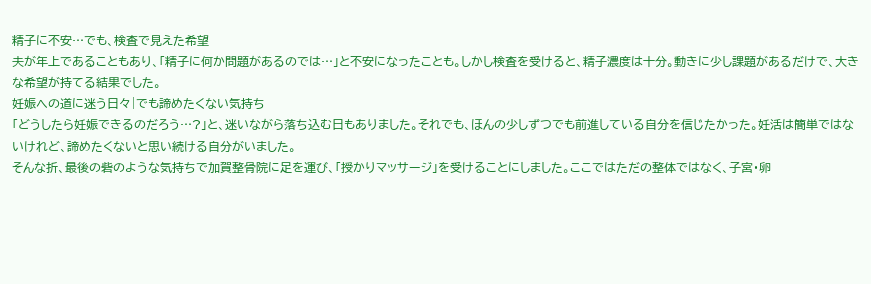精子に不安…でも、検査で見えた希望
夫が年上であることもあり、「精子に何か問題があるのでは…」と不安になったことも。しかし検査を受けると、精子濃度は十分。動きに少し課題があるだけで、大きな希望が持てる結果でした。
妊娠への道に迷う日々|でも諦めたくない気持ち
「どうしたら妊娠できるのだろう…?」と、迷いながら落ち込む日もありました。それでも、ほんの少しずつでも前進している自分を信じたかった。妊活は簡単ではないけれど、諦めたくないと思い続ける自分がいました。
そんな折、最後の砦のような気持ちで加賀整骨院に足を運び、「授かりマッサージ」を受けることにしました。ここではただの整体ではなく、子宮・卵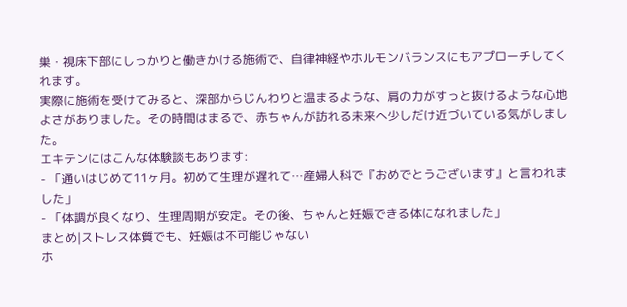巣・視床下部にしっかりと働きかける施術で、自律神経やホルモンバランスにもアプローチしてくれます。
実際に施術を受けてみると、深部からじんわりと温まるような、肩の力がすっと抜けるような心地よさがありました。その時間はまるで、赤ちゃんが訪れる未来へ少しだけ近づいている気がしました。
エキテンにはこんな体験談もあります:
- 「通いはじめて11ヶ月。初めて生理が遅れて…産婦人科で『おめでとうございます』と言われました」
- 「体調が良くなり、生理周期が安定。その後、ちゃんと妊娠できる体になれました」
まとめ|ストレス体質でも、妊娠は不可能じゃない
ホ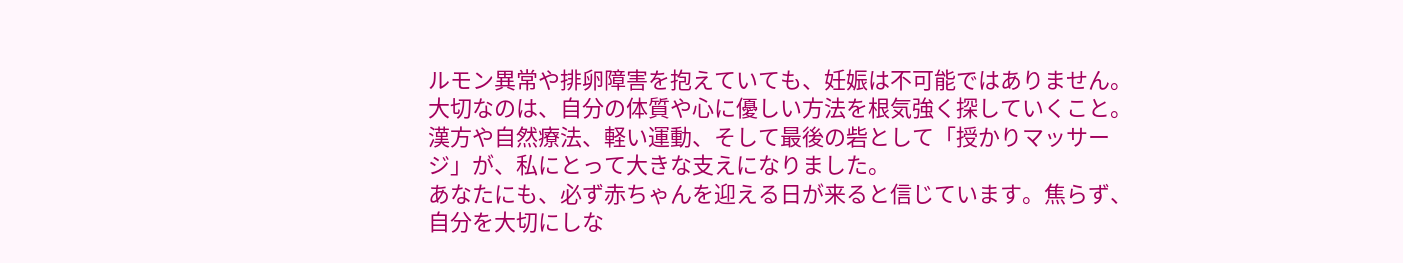ルモン異常や排卵障害を抱えていても、妊娠は不可能ではありません。大切なのは、自分の体質や心に優しい方法を根気強く探していくこと。漢方や自然療法、軽い運動、そして最後の砦として「授かりマッサージ」が、私にとって大きな支えになりました。
あなたにも、必ず赤ちゃんを迎える日が来ると信じています。焦らず、自分を大切にしな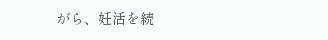がら、妊活を続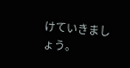けていきましょう。